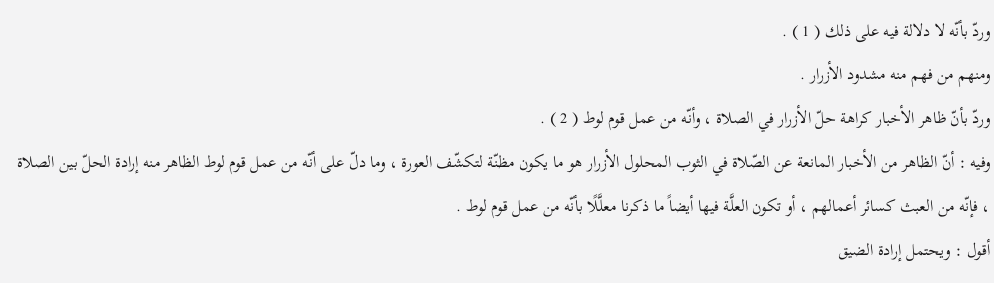وردّ بأنّه لا دلالة فيه على ذلك ( 1 ) .
ومنهم من فهم منه مشدود الأزرار .
وردّ بأنّ ظاهر الأخبار كراهة حلّ الأزرار في الصلاة ، وأنّه من عمل قوم لوط ( 2 ) .
وفيه : أنّ الظاهر من الأخبار المانعة عن الصّلاة في الثوب المحلول الأزرار هو ما يكون مظنّة لتكشّف العورة ، وما دلّ على أنّه من عمل قوم لوط الظاهر منه إرادة الحلّ بين الصلاة ، فإنّه من العبث كسائر أعمالهم ، أو تكون العلَّة فيها أيضاً ما ذكرنا معلَّلًا بأنّه من عمل قوم لوط .
أقول : ويحتمل إرادة الضيق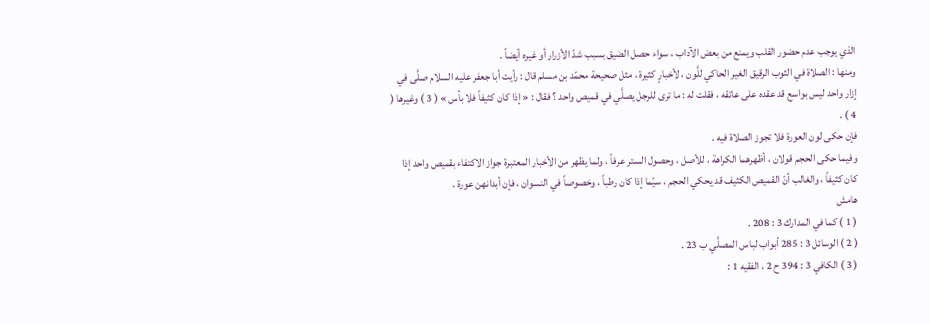الذي يوجب عدم حضور القلب ويمنع من بعض الآداب ، سواء حصل الضيق بسبب شدّ الأزرار أو غيره أيضاً .
ومنها : الصلاة في الثوب الرقيق الغير الحاكي للَّون ، لأخبارٍ كثيرة ، مثل صحيحة محمّد بن مسلم قال : رأيت أبا جعفر عليه السلام صلَّى في إزار واحد ليس بواسع قد عقده على عاتقه ، فقلت له : ما ترى للرجل يصلَّي في قميص واحد ؟ فقال : « إذا كان كثيفاً فلا بأس » ( 3 ) وغيرها ( 4 ) .
فإن حكى لون العورة فلا تجوز الصلاة فيه .
وفيما حكى الحجم قولان ، أظهرهما الكراهة ، للأصل ، وحصول الستر عرفاً ، ولما يظهر من الأخبار المعتبرة جواز الاكتفاء بقميص واحد إذا كان كثيفاً ، والغالب أنّ القميص الكثيف قد يحكي الحجم ، سيّما إذا كان رطباً ، وخصوصاً في النسوان ، فإن أبدانهن عورة .
هامش
( 1 ) كما في المدارك 3 : 208 .
( 2 ) الوسائل 3 : 285 أبواب لباس المصلَّي ب 23 .
( 3 ) الكافي 3 : 394 ح 2 ، الفقيه 1 :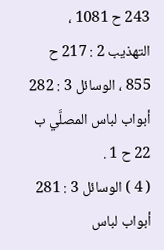243 ح 1081 ، التهذيب 2 : 217 ح 855 ، الوسائل 3 : 282 أبواب لباس المصلَّي ب 22 ح 1 .
( 4 ) الوسائل 3 : 281 أبواب لباس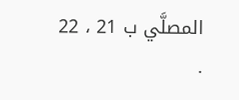المصلَّي ب 21 ، 22 .